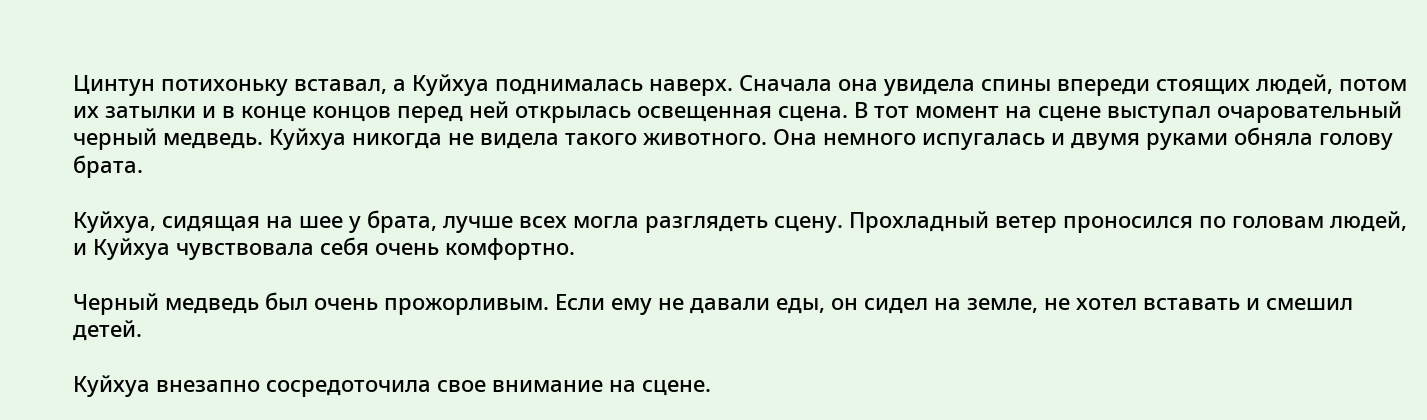Цинтун потихоньку вставал, а Куйхуа поднималась наверх. Сначала она увидела спины впереди стоящих людей, потом их затылки и в конце концов перед ней открылась освещенная сцена. В тот момент на сцене выступал очаровательный черный медведь. Куйхуа никогда не видела такого животного. Она немного испугалась и двумя руками обняла голову брата.

Куйхуа, сидящая на шее у брата, лучше всех могла разглядеть сцену. Прохладный ветер проносился по головам людей, и Куйхуа чувствовала себя очень комфортно.

Черный медведь был очень прожорливым. Если ему не давали еды, он сидел на земле, не хотел вставать и смешил детей.

Куйхуа внезапно сосредоточила свое внимание на сцене.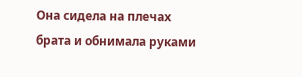Она сидела на плечах брата и обнимала руками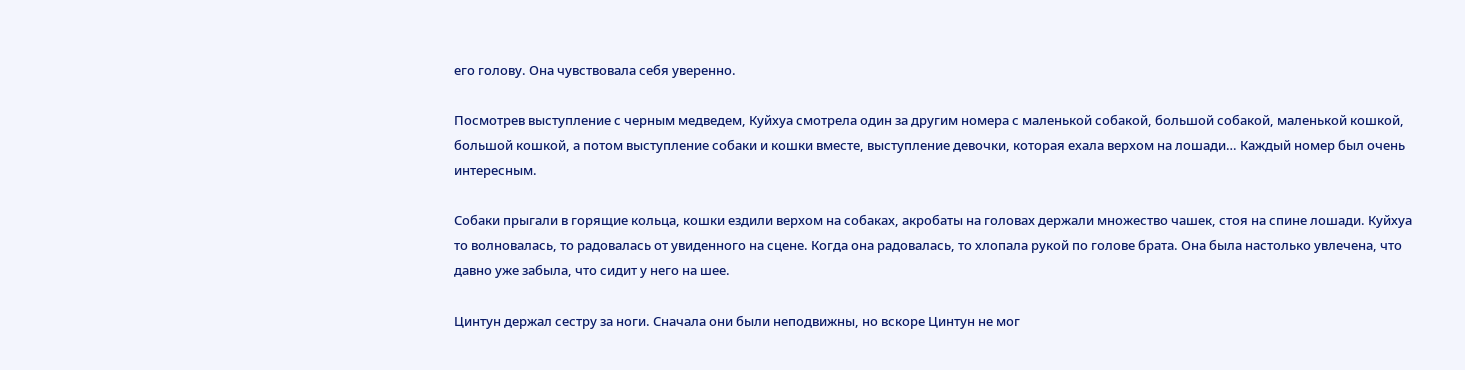его голову. Она чувствовала себя уверенно.

Посмотрев выступление с черным медведем, Куйхуа смотрела один за другим номера с маленькой собакой, большой собакой, маленькой кошкой, большой кошкой, а потом выступление собаки и кошки вместе, выступление девочки, которая ехала верхом на лошади… Каждый номер был очень интересным.

Собаки прыгали в горящие кольца, кошки ездили верхом на собаках, акробаты на головах держали множество чашек, стоя на спине лошади. Куйхуа то волновалась, то радовалась от увиденного на сцене. Когда она радовалась, то хлопала рукой по голове брата. Она была настолько увлечена, что давно уже забыла, что сидит у него на шее.

Цинтун держал сестру за ноги. Сначала они были неподвижны, но вскоре Цинтун не мог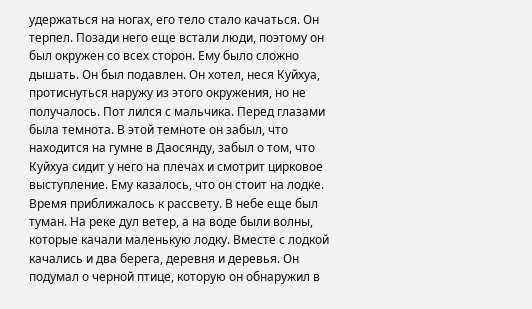удержаться на ногах, его тело стало качаться. Он терпел. Позади него еще встали люди, поэтому он был окружен со всех сторон. Ему было сложно дышать. Он был подавлен. Он хотел, неся Куйхуа, протиснуться наружу из этого окружения, но не получалось. Пот лился с мальчика. Перед глазами была темнота. В этой темноте он забыл, что находится на гумне в Даосянду, забыл о том, что Куйхуа сидит у него на плечах и смотрит цирковое выступление. Ему казалось, что он стоит на лодке. Время приближалось к рассвету. В небе еще был туман. На реке дул ветер, а на воде были волны, которые качали маленькую лодку. Вместе с лодкой качались и два берега, деревня и деревья. Он подумал о черной птице, которую он обнаружил в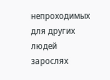непроходимых для других людей зарослях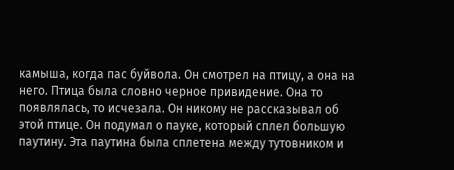камыша, когда пас буйвола. Он смотрел на птицу, а она на него. Птица была словно черное привидение. Она то появлялась, то исчезала. Он никому не рассказывал об этой птице. Он подумал о пауке, который сплел большую паутину. Эта паутина была сплетена между тутовником и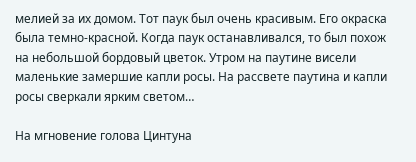мелией за их домом. Тот паук был очень красивым. Его окраска была темно-красной. Когда паук останавливался, то был похож на небольшой бордовый цветок. Утром на паутине висели маленькие замершие капли росы. На рассвете паутина и капли росы сверкали ярким светом…

На мгновение голова Цинтуна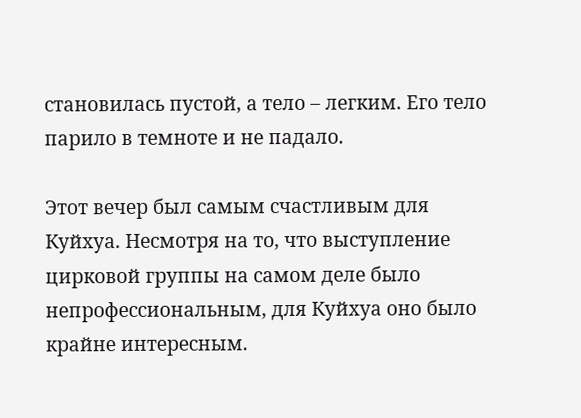становилась пустой, а тело – легким. Его тело парило в темноте и не падало.

Этот вечер был самым счастливым для Куйхуа. Несмотря на то, что выступление цирковой группы на самом деле было непрофессиональным, для Куйхуа оно было крайне интересным.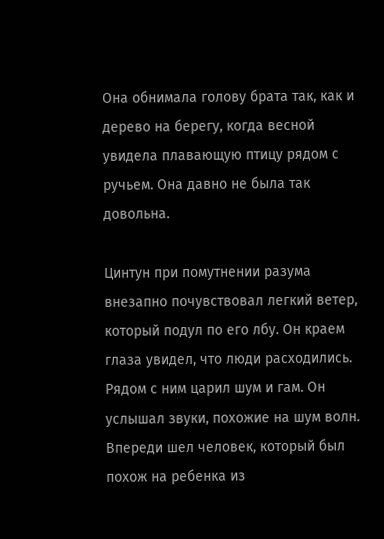Она обнимала голову брата так, как и дерево на берегу, когда весной увидела плавающую птицу рядом с ручьем. Она давно не была так довольна.

Цинтун при помутнении разума внезапно почувствовал легкий ветер, который подул по его лбу. Он краем глаза увидел, что люди расходились. Рядом с ним царил шум и гам. Он услышал звуки, похожие на шум волн. Впереди шел человек, который был похож на ребенка из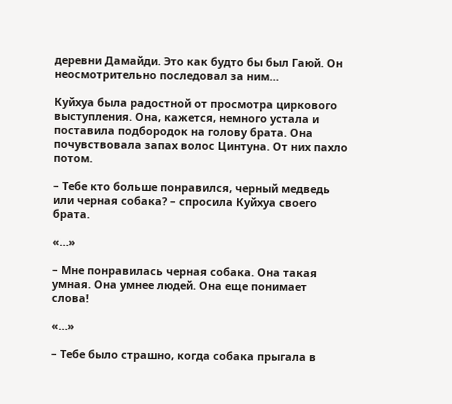деревни Дамайди. Это как будто бы был Гаюй. Он неосмотрительно последовал за ним…

Куйхуа была радостной от просмотра циркового выступления. Она, кажется, немного устала и поставила подбородок на голову брата. Она почувствовала запах волос Цинтуна. От них пахло потом.

– Тебе кто больше понравился, черный медведь или черная собака? – спросила Куйхуа своего брата.

«…»

– Мне понравилась черная собака. Она такая умная. Она умнее людей. Она еще понимает слова!

«…»

– Тебе было страшно, когда собака прыгала в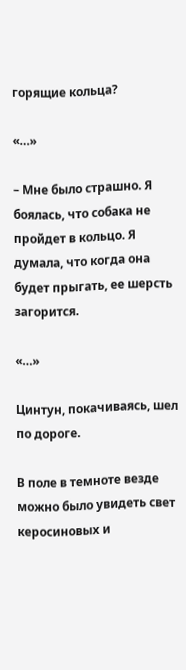горящие кольца?

«…»

– Мне было страшно. Я боялась, что собака не пройдет в кольцо. Я думала, что когда она будет прыгать, ее шерсть загорится.

«…»

Цинтун, покачиваясь, шел по дороге.

В поле в темноте везде можно было увидеть свет керосиновых и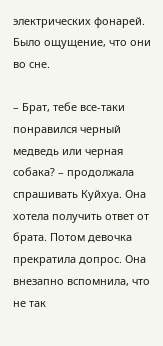электрических фонарей. Было ощущение, что они во сне.

– Брат, тебе все-таки понравился черный медведь или черная собака? – продолжала спрашивать Куйхуа. Она хотела получить ответ от брата. Потом девочка прекратила допрос. Она внезапно вспомнила, что не так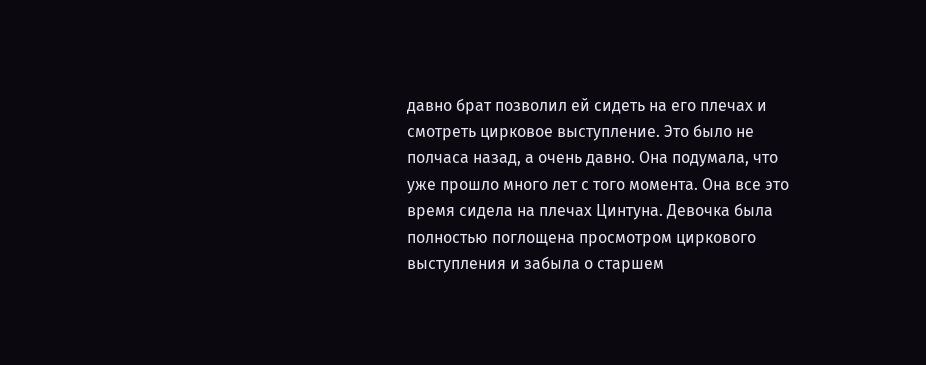давно брат позволил ей сидеть на его плечах и смотреть цирковое выступление. Это было не полчаса назад, а очень давно. Она подумала, что уже прошло много лет с того момента. Она все это время сидела на плечах Цинтуна. Девочка была полностью поглощена просмотром циркового выступления и забыла о старшем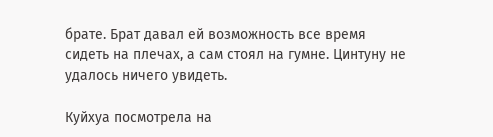брате. Брат давал ей возможность все время сидеть на плечах, а сам стоял на гумне. Цинтуну не удалось ничего увидеть.

Куйхуа посмотрела на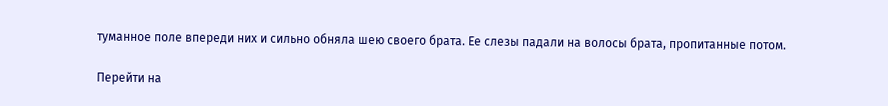туманное поле впереди них и сильно обняла шею своего брата. Ее слезы падали на волосы брата, пропитанные потом.

Перейти на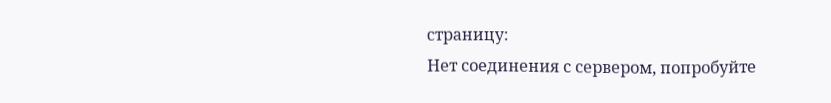страницу:
Нет соединения с сервером, попробуйте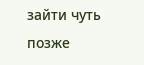зайти чуть позже